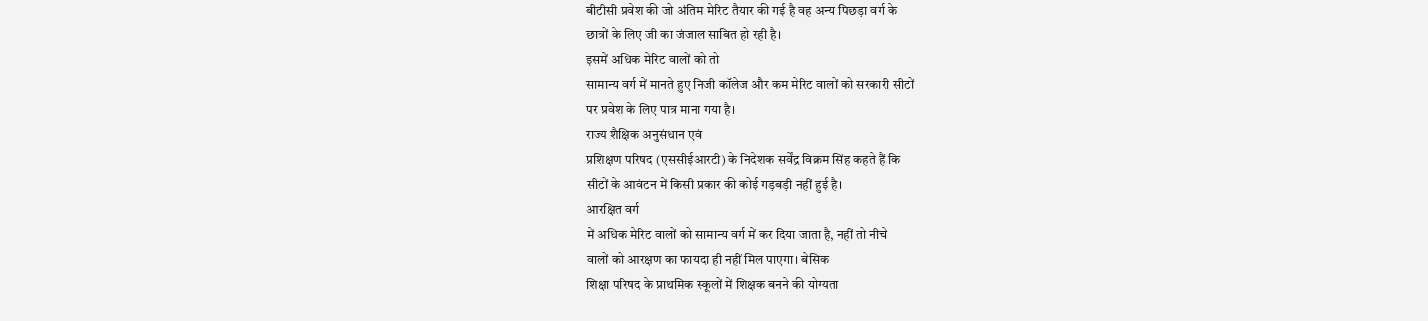बीटीसी प्रवेश की जो अंतिम मेरिट तैयार की गई है वह अन्य पिछड़ा वर्ग के
छात्रों के लिए जी का जंजाल साबित हो रही है।
इसमें अधिक मेरिट वालों को तो
सामान्य वर्ग में मानते हुए निजी कॉलेज और कम मेरिट वालों को सरकारी सीटों
पर प्रवेश के लिए पात्र माना गया है।
राज्य शैक्षिक अनुसंधान एवं
प्रशिक्षण परिषद (एससीईआरटी) के निदेशक सर्वेंद्र विक्रम सिंह कहते हैं कि
सीटों के आवंटन में किसी प्रकार की कोई गड़बड़ी नहीं हुई है।
आरक्षित वर्ग
में अधिक मेरिट वालों को सामान्य वर्ग में कर दिया जाता है, नहीं तो नीचे
वालों को आरक्षण का फायदा ही नहीं मिल पाएगा। बेसिक
शिक्षा परिषद के प्राथमिक स्कूलों में शिक्षक बनने की योग्यता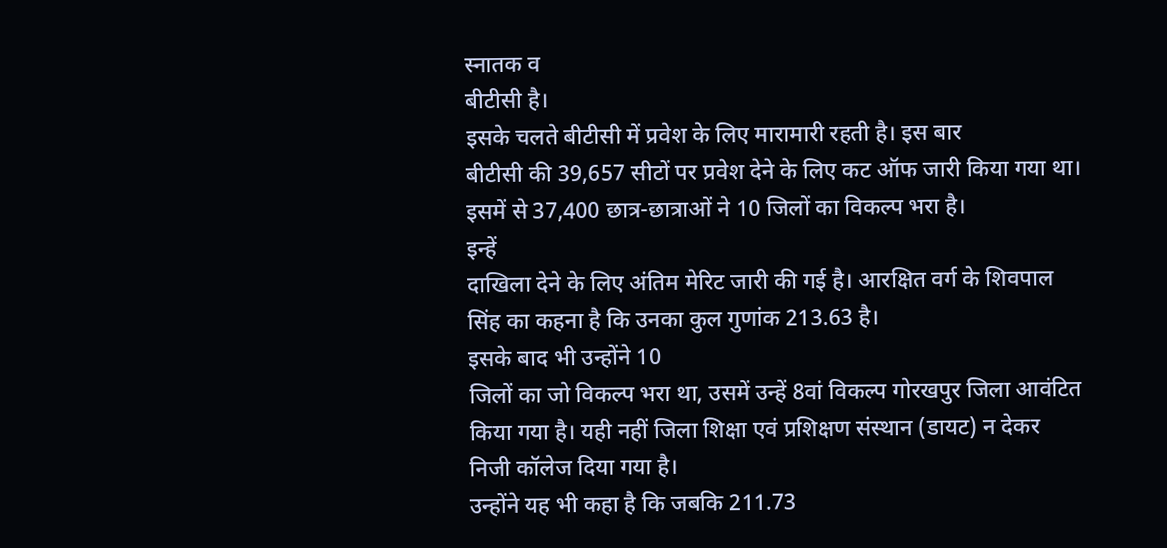स्नातक व
बीटीसी है।
इसके चलते बीटीसी में प्रवेश के लिए मारामारी रहती है। इस बार
बीटीसी की 39,657 सीटों पर प्रवेश देने के लिए कट ऑफ जारी किया गया था।
इसमें से 37,400 छात्र-छात्राओं ने 10 जिलों का विकल्प भरा है।
इन्हें
दाखिला देने के लिए अंतिम मेरिट जारी की गई है। आरक्षित वर्ग के शिवपाल
सिंह का कहना है कि उनका कुल गुणांक 213.63 है।
इसके बाद भी उन्होंने 10
जिलों का जो विकल्प भरा था, उसमें उन्हें 8वां विकल्प गोरखपुर जिला आवंटित
किया गया है। यही नहीं जिला शिक्षा एवं प्रशिक्षण संस्थान (डायट) न देकर
निजी कॉलेज दिया गया है।
उन्होंने यह भी कहा है कि जबकि 211.73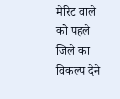मेरिट वाले
को पहले जिले का विकल्प देने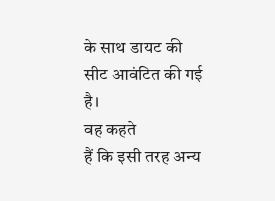के साथ डायट की सीट आवंटित की गई है।
वह कहते
हैं कि इसी तरह अन्य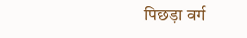पिछड़ा वर्ग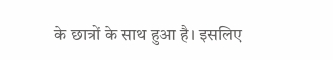के छात्रों के साथ हुआ है। इसलिए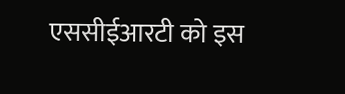एससीईआरटी को इस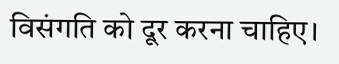विसंगति को दूर करना चाहिए।